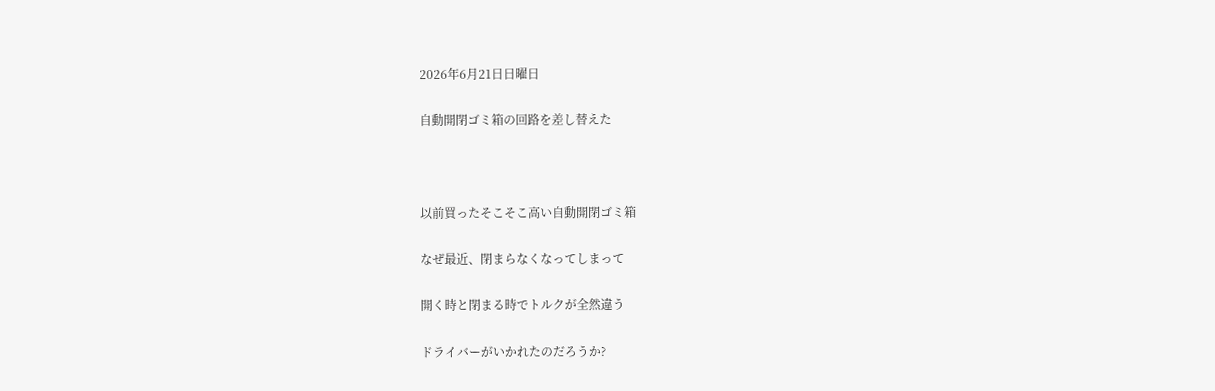2026年6月21日日曜日

自動開閉ゴミ箱の回路を差し替えた



以前買ったそこそこ高い自動開閉ゴミ箱

なぜ最近、閉まらなくなってしまって

開く時と閉まる時でトルクが全然違う

ドライバーがいかれたのだろうか?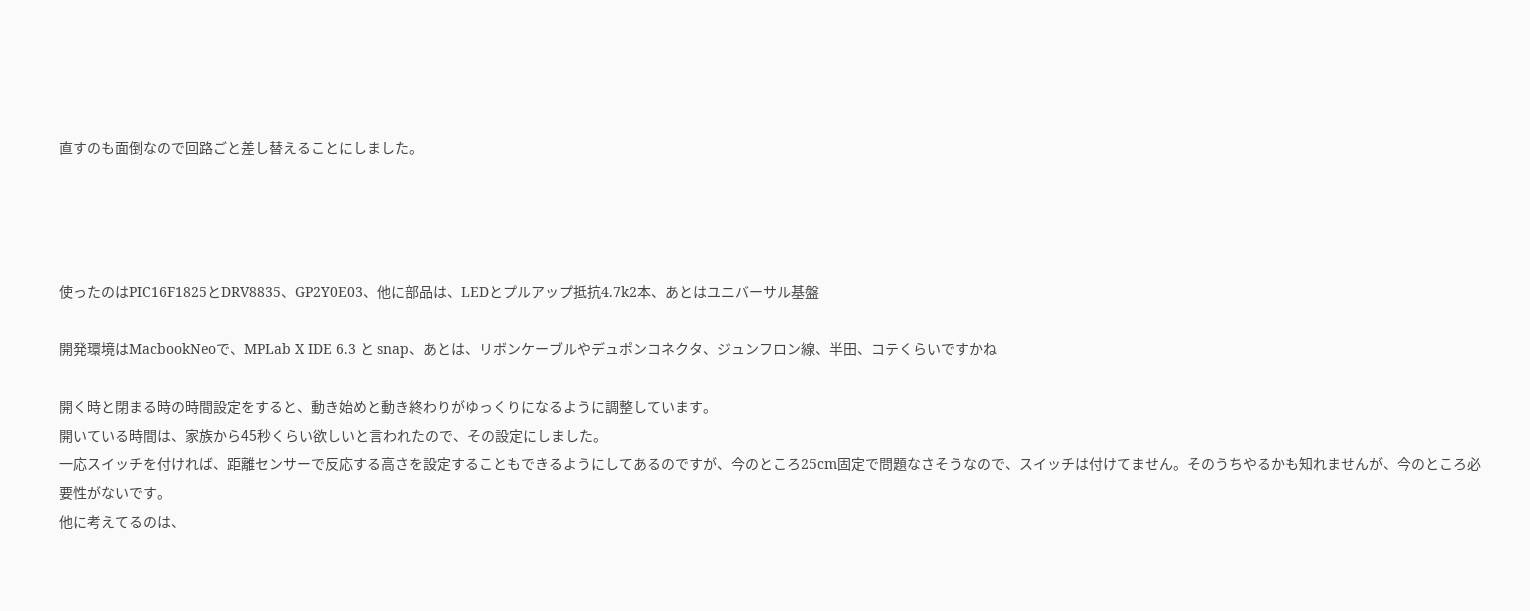直すのも面倒なので回路ごと差し替えることにしました。




使ったのはPIC16F1825とDRV8835、GP2Y0E03、他に部品は、LEDとプルアップ抵抗4.7k2本、あとはユニバーサル基盤

開発環境はMacbookNeoで、MPLab X IDE 6.3 と snap、あとは、リボンケーブルやデュポンコネクタ、ジュンフロン線、半田、コテくらいですかね

開く時と閉まる時の時間設定をすると、動き始めと動き終わりがゆっくりになるように調整しています。
開いている時間は、家族から45秒くらい欲しいと言われたので、その設定にしました。
一応スイッチを付ければ、距離センサーで反応する高さを設定することもできるようにしてあるのですが、今のところ25cm固定で問題なさそうなので、スイッチは付けてません。そのうちやるかも知れませんが、今のところ必要性がないです。
他に考えてるのは、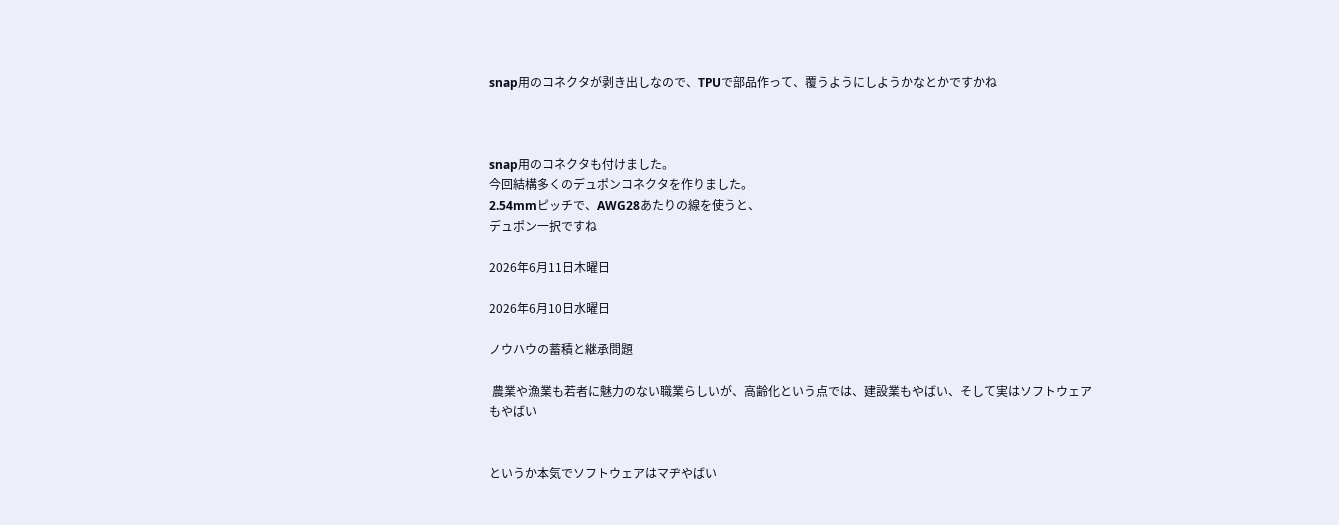snap用のコネクタが剥き出しなので、TPUで部品作って、覆うようにしようかなとかですかね



snap用のコネクタも付けました。
今回結構多くのデュポンコネクタを作りました。
2.54mmピッチで、AWG28あたりの線を使うと、
デュポン一択ですね

2026年6月11日木曜日

2026年6月10日水曜日

ノウハウの蓄積と継承問題

 農業や漁業も若者に魅力のない職業らしいが、高齢化という点では、建設業もやばい、そして実はソフトウェアもやばい


というか本気でソフトウェアはマヂやばい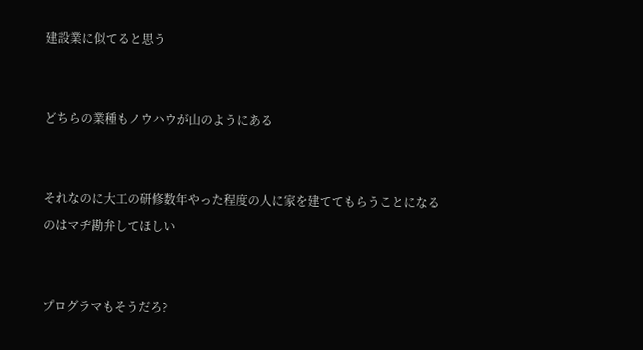建設業に似てると思う


どちらの業種もノウハウが山のようにある


それなのに大工の研修数年やった程度の人に家を建ててもらうことになるのはマヂ勘弁してほしい


プログラマもそうだろ?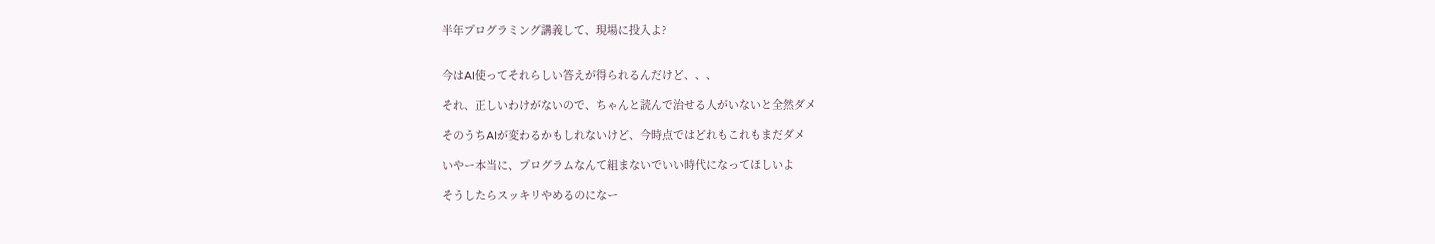半年プログラミング講義して、現場に投入よ?


今はAI使ってそれらしい答えが得られるんだけど、、、

それ、正しいわけがないので、ちゃんと読んで治せる人がいないと全然ダメ

そのうちAIが変わるかもしれないけど、今時点ではどれもこれもまだダメ

いやー本当に、プログラムなんて組まないでいい時代になってほしいよ

そうしたらスッキリやめるのになー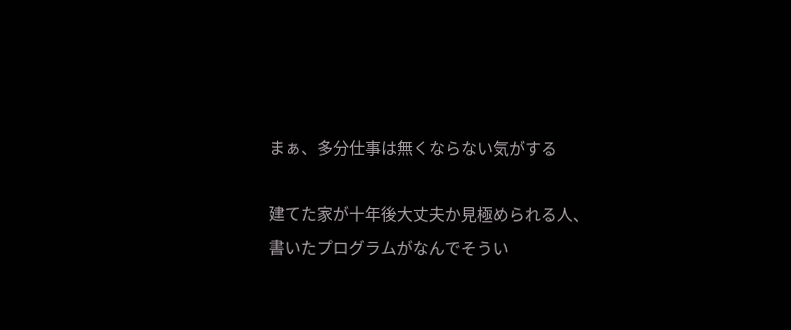まぁ、多分仕事は無くならない気がする

建てた家が十年後大丈夫か見極められる人、書いたプログラムがなんでそうい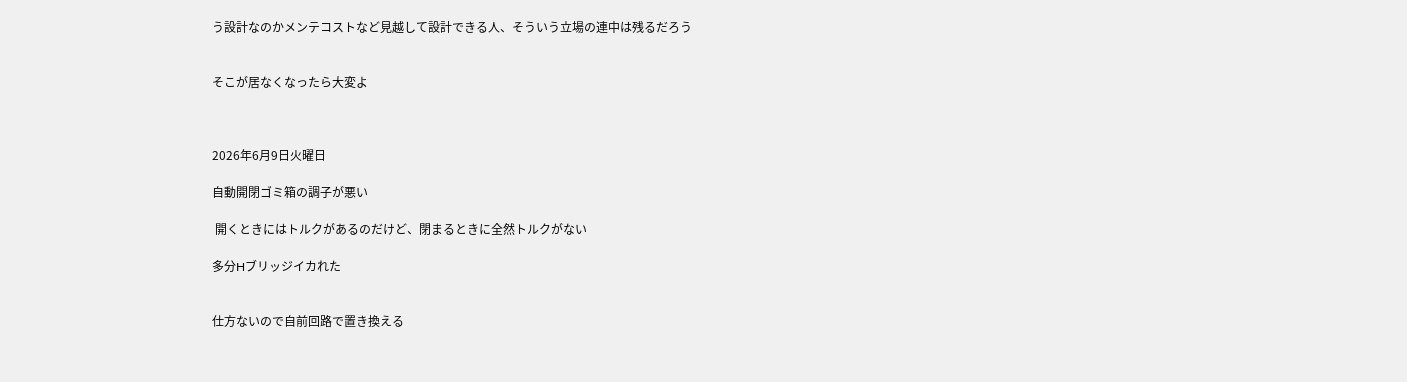う設計なのかメンテコストなど見越して設計できる人、そういう立場の連中は残るだろう


そこが居なくなったら大変よ



2026年6月9日火曜日

自動開閉ゴミ箱の調子が悪い

 開くときにはトルクがあるのだけど、閉まるときに全然トルクがない

多分Hブリッジイカれた


仕方ないので自前回路で置き換える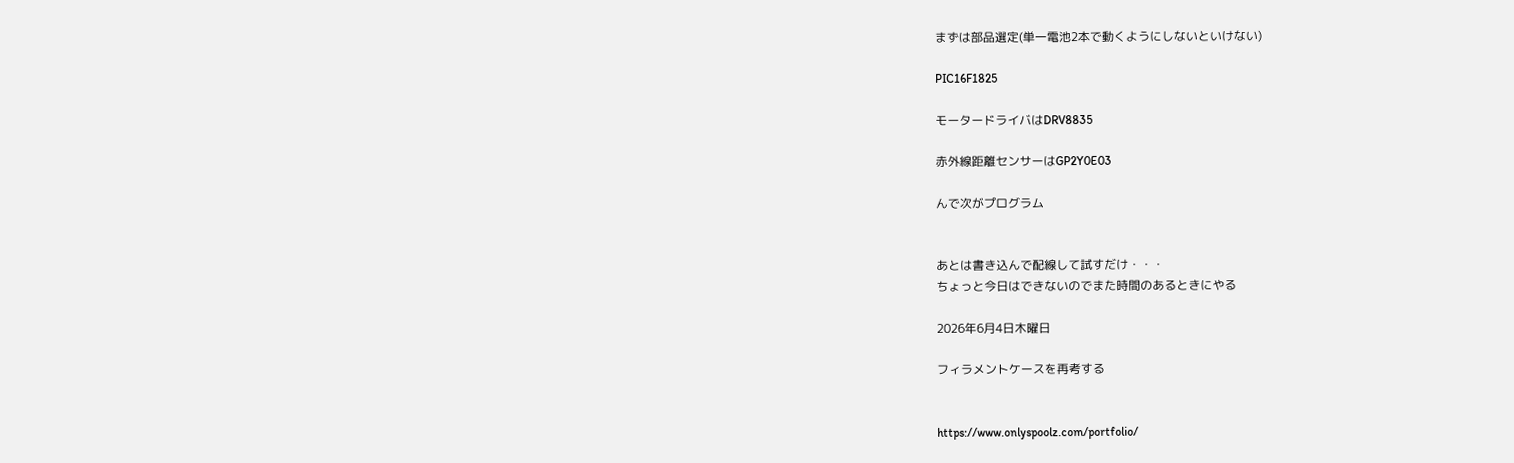まずは部品選定(単一電池2本で動くようにしないといけない)

PIC16F1825

モータードライバはDRV8835

赤外線距離センサーはGP2Y0E03

んで次がプログラム


あとは書き込んで配線して試すだけ・・・
ちょっと今日はできないのでまた時間のあるときにやる

2026年6月4日木曜日

フィラメントケースを再考する


https://www.onlyspoolz.com/portfolio/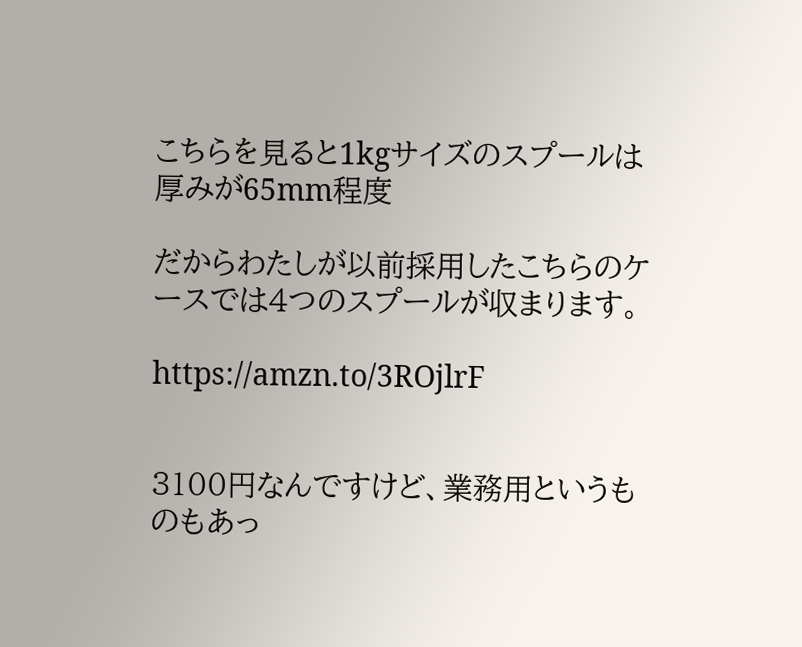こちらを見ると1kgサイズのスプールは厚みが65mm程度

だからわたしが以前採用したこちらのケースでは4つのスプールが収まります。

https://amzn.to/3ROjlrF


3100円なんですけど、業務用というものもあっ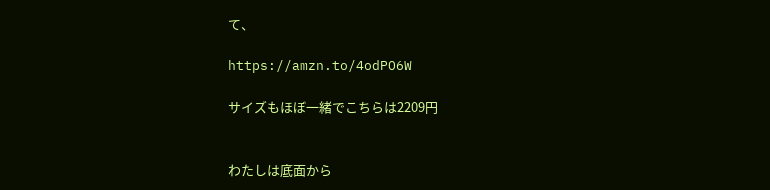て、

https://amzn.to/4odPO6W

サイズもほぼ一緒でこちらは2209円


わたしは底面から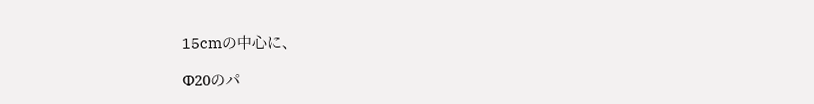15cmの中心に、

Φ20のパ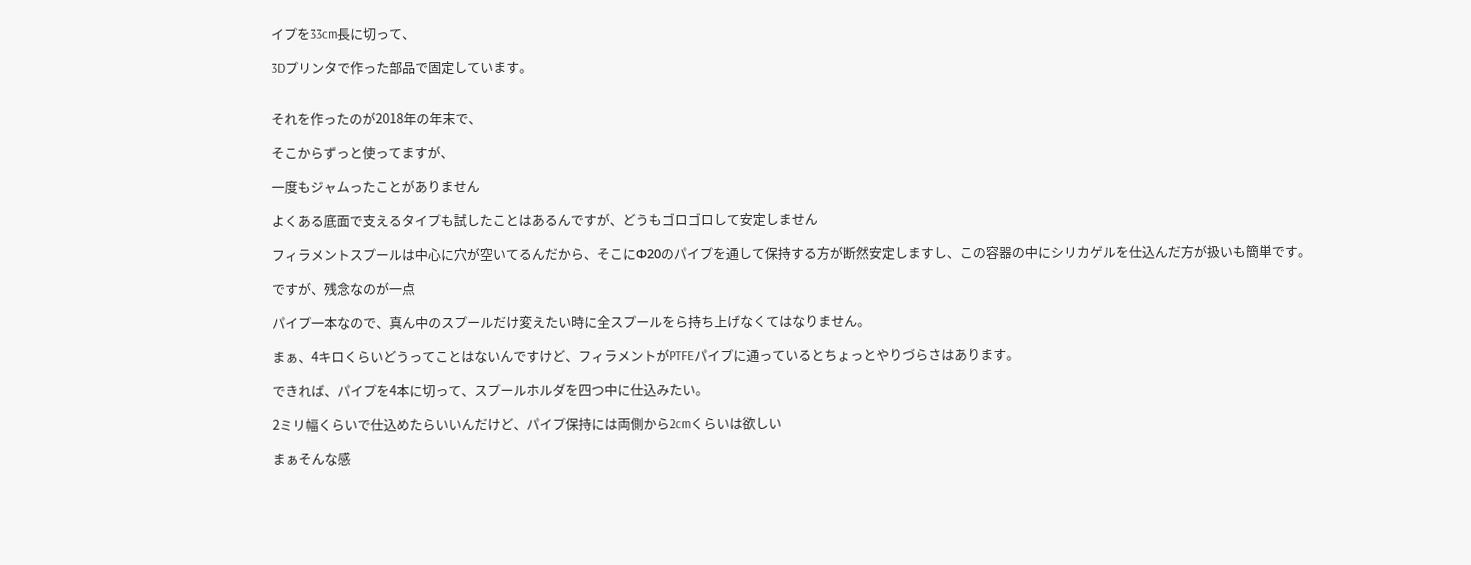イプを33cm長に切って、

3Dプリンタで作った部品で固定しています。


それを作ったのが2018年の年末で、

そこからずっと使ってますが、

一度もジャムったことがありません

よくある底面で支えるタイプも試したことはあるんですが、どうもゴロゴロして安定しません

フィラメントスプールは中心に穴が空いてるんだから、そこにΦ20のパイプを通して保持する方が断然安定しますし、この容器の中にシリカゲルを仕込んだ方が扱いも簡単です。

ですが、残念なのが一点

パイプ一本なので、真ん中のスプールだけ変えたい時に全スプールをら持ち上げなくてはなりません。

まぁ、4キロくらいどうってことはないんですけど、フィラメントがPTFEパイプに通っているとちょっとやりづらさはあります。

できれば、パイプを4本に切って、スプールホルダを四つ中に仕込みたい。

2ミリ幅くらいで仕込めたらいいんだけど、パイプ保持には両側から2cmくらいは欲しい

まぁそんな感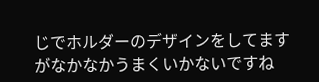じでホルダーのデザインをしてますがなかなかうまくいかないですね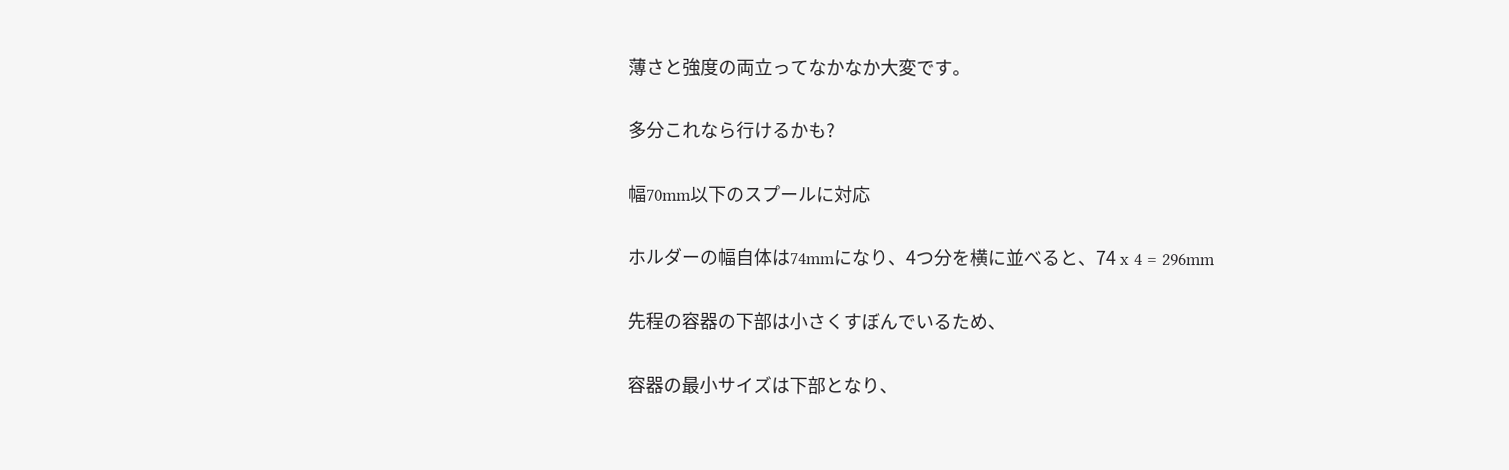薄さと強度の両立ってなかなか大変です。

多分これなら行けるかも?

幅70mm以下のスプールに対応

ホルダーの幅自体は74mmになり、4つ分を横に並べると、74 x 4 = 296mm

先程の容器の下部は小さくすぼんでいるため、

容器の最小サイズは下部となり、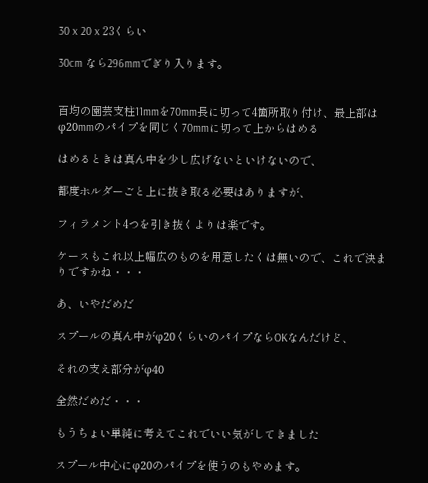30 x 20 x 23くらい

30cm なら296mmでぎり入ります。


百均の園芸支柱11mmを70mm長に切って4箇所取り付け、最上部はφ20mmのパイプを同じく70mmに切って上からはめる

はめるときは真ん中を少し広げないといけないので、

都度ホルダーごと上に抜き取る必要はありますが、

フィラメント4つを引き抜くよりは楽です。

ケースもこれ以上幅広のものを用意したくは無いので、これで決まりですかね・・・

あ、いやだめだ

スプールの真ん中がφ20くらいのパイプならOKなんだけど、

それの支え部分がφ40

全然だめだ・・・

もうちょい単純に考えてこれでいい気がしてきました

スプール中心にφ20のパイプを使うのもやめます。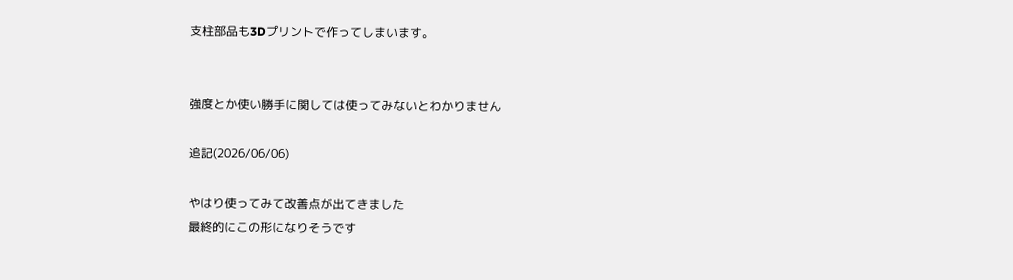支柱部品も3Dプリントで作ってしまいます。


強度とか使い勝手に関しては使ってみないとわかりません

追記(2026/06/06)

やはり使ってみて改善点が出てきました
最終的にこの形になりそうです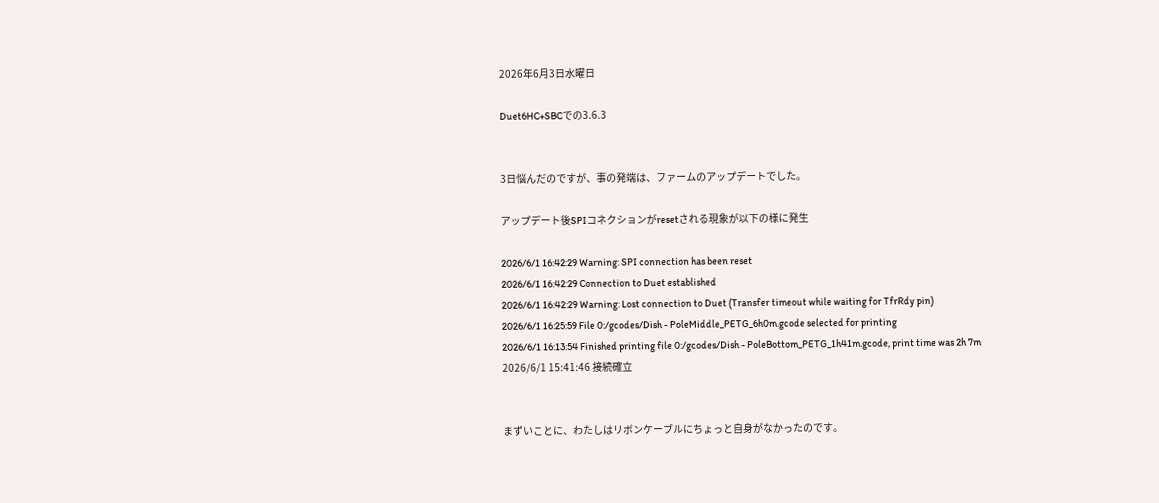2026年6月3日水曜日

Duet6HC+SBCでの3.6.3


3日悩んだのですが、事の発端は、ファームのアップデートでした。

アップデート後SPIコネクションがresetされる現象が以下の様に発生

2026/6/1 16:42:29 Warning: SPI connection has been reset
2026/6/1 16:42:29 Connection to Duet established
2026/6/1 16:42:29 Warning: Lost connection to Duet (Transfer timeout while waiting for TfrRdy pin)
2026/6/1 16:25:59 File 0:/gcodes/Dish - PoleMiddle_PETG_6h0m.gcode selected for printing
2026/6/1 16:13:54 Finished printing file 0:/gcodes/Dish - PoleBottom_PETG_1h41m.gcode, print time was 2h 7m
2026/6/1 15:41:46 接続確立


まずいことに、わたしはリボンケーブルにちょっと自身がなかったのです。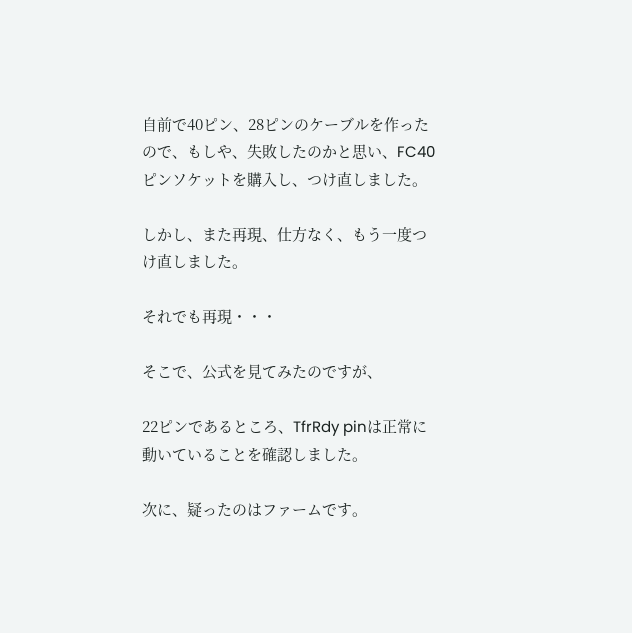自前で40ピン、28ピンのケーブルを作ったので、もしや、失敗したのかと思い、FC40ピンソケットを購入し、つけ直しました。

しかし、また再現、仕方なく、もう一度つけ直しました。

それでも再現・・・

そこで、公式を見てみたのですが、

22ピンであるところ、TfrRdy pinは正常に動いていることを確認しました。

次に、疑ったのはファームです。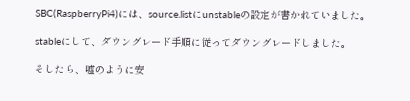SBC(RaspberryPi4)には、source.listにunstableの設定が書かれていました。

stableにして、ダウングレード手順に従ってダウングレードしました。

そしたら、嘘のように安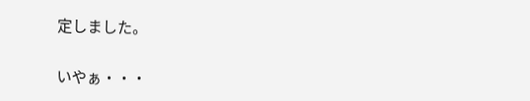定しました。

いやぁ・・・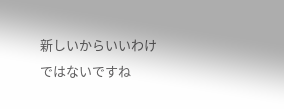新しいからいいわけではないですね